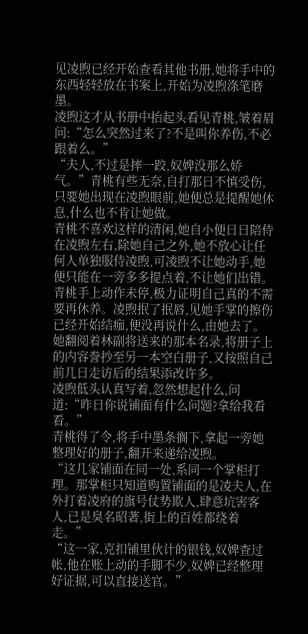见凌煦已经开始查看其他书册,她将手中的东西轻轻放在书案上,开始为凌煦涤笔磨墨。
凌煦这才从书册中抬起头看见青桃,皱着眉问:“怎么突然过来了?不是叫你养伤,不必跟着么。”
“夫人,不过是摔一跤,奴婢没那么娇气。”青桃有些无奈,自打那日不慎受伤,只要她出现在凌煦眼前,她便总是提醒她休息,什么也不肯让她做。
青桃不喜欢这样的清闲,她自小便日日陪侍在凌煦左右,除她自己之外,她不放心让任何人单独服侍凌煦,可凌煦不让她动手,她便只能在一旁多多提点着,不让她们出错。
青桃手上动作未停,极力证明自己真的不需要再休养。凌煦抿了抿唇,见她手掌的擦伤已经开始结痂,便没再说什么,由她去了。
她翻阅着林副将送来的那本名录,将册子上的内容誊抄至另一本空白册子,又按照自己前几日走访后的结果添改许多。
凌煦低头认真写着,忽然想起什么,问道:“昨日你说铺面有什么问题?拿给我看看。”
青桃得了令,将手中墨条搁下,拿起一旁她整理好的册子,翻开来递给凌煦。
“这几家铺面在同一处,系同一个掌柜打理。那掌柜只知道购置铺面的是凌夫人,在外打着凌府的旗号仗势欺人,肆意坑害客人,已是臭名昭著,街上的百姓都绕着走。”
“这一家,克扣铺里伙计的银钱,奴婢查过帐,他在账上动的手脚不少,奴婢已经整理好证据,可以直接送官。”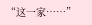“这一家……”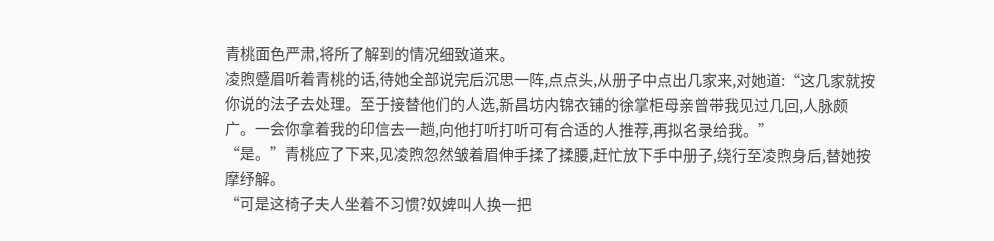青桃面色严肃,将所了解到的情况细致道来。
凌煦蹙眉听着青桃的话,待她全部说完后沉思一阵,点点头,从册子中点出几家来,对她道:“这几家就按你说的法子去处理。至于接替他们的人选,新昌坊内锦衣铺的徐掌柜母亲曾带我见过几回,人脉颇广。一会你拿着我的印信去一趟,向他打听打听可有合适的人推荐,再拟名录给我。”
“是。”青桃应了下来,见凌煦忽然皱着眉伸手揉了揉腰,赶忙放下手中册子,绕行至凌煦身后,替她按摩纾解。
“可是这椅子夫人坐着不习惯?奴婢叫人换一把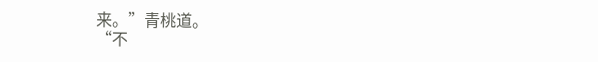来。”青桃道。
“不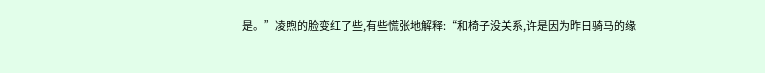是。”凌煦的脸变红了些,有些慌张地解释:“和椅子没关系,许是因为昨日骑马的缘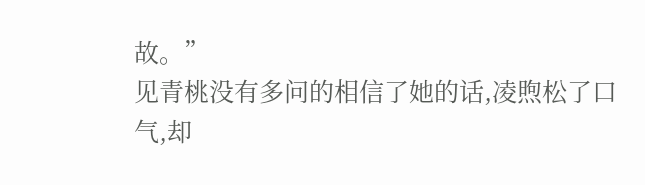故。”
见青桃没有多问的相信了她的话,凌煦松了口气,却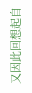又因此回想起自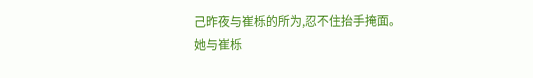己昨夜与崔栎的所为,忍不住抬手掩面。
她与崔栎